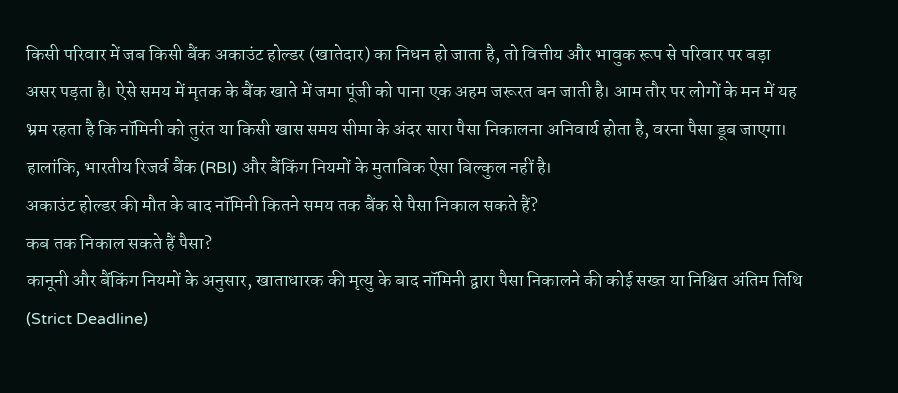किसी परिवार में जब किसी बैंक अकाउंट होल्डर (खातेदार) का निधन हो जाता है, तो वित्तीय और भावुक रूप से परिवार पर बड़ा असर पड़ता है। ऐसे समय में मृतक के बैंक खाते में जमा पूंजी को पाना एक अहम जरूरत बन जाती है। आम तौर पर लोगों के मन में यह भ्रम रहता है कि नॉमिनी को तुरंत या किसी खास समय सीमा के अंदर सारा पैसा निकालना अनिवार्य होता है, वरना पैसा डूब जाएगा। हालांकि, भारतीय रिजर्व बैंक (RBI) और बैंकिंग नियमों के मुताबिक ऐसा बिल्कुल नहीं है।
अकाउंट होल्डर की मौत के बाद नॉमिनी कितने समय तक बैंक से पैसा निकाल सकते हैं?
कब तक निकाल सकते हैं पैसा?
कानूनी और बैंकिंग नियमों के अनुसार, खाताधारक की मृत्यु के बाद नॉमिनी द्वारा पैसा निकालने की कोई सख्त या निश्चित अंतिम तिथि (Strict Deadline)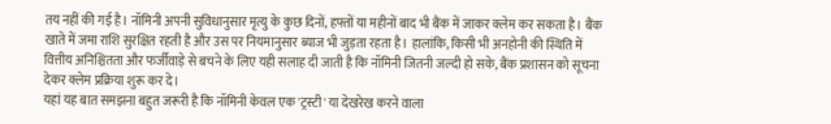तय नहीं की गई है। नॉमिनी अपनी सुविधानुसार मृत्यु के कुछ दिनों, हफ्तों या महीनों बाद भी बैंक में जाकर क्लेम कर सकता है। बैंक खाते में जमा राशि सुरक्षित रहती है और उस पर नियमानुसार ब्याज भी जुड़ता रहता है। हालांकि, किसी भी अनहोनी की स्थिति में वित्तीय अनिश्चितता और फर्जीवाड़े से बचने के लिए यही सलाह दी जाती है कि नॉमिनी जितनी जल्दी हो सके, बैंक प्रशासन को सूचना देकर क्लेम प्रक्रिया शुरू कर दे।
यहां यह बात समझना बहुत जरूरी है कि नॉमिनी केवल एक 'ट्रस्टी' या देखरेख करने वाला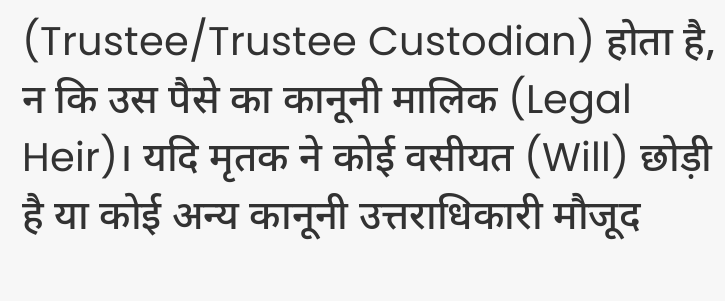(Trustee/Trustee Custodian) होता है, न कि उस पैसे का कानूनी मालिक (Legal Heir)। यदि मृतक ने कोई वसीयत (Will) छोड़ी है या कोई अन्य कानूनी उत्तराधिकारी मौजूद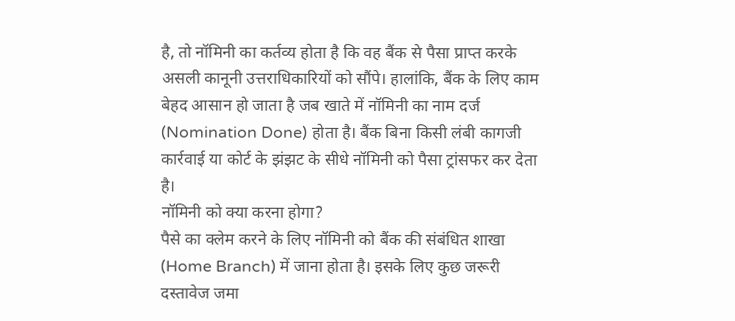है, तो नॉमिनी का कर्तव्य होता है कि वह बैंक से पैसा प्राप्त करके असली कानूनी उत्तराधिकारियों को सौंपे। हालांकि, बैंक के लिए काम बेहद आसान हो जाता है जब खाते में नॉमिनी का नाम दर्ज (Nomination Done) होता है। बैंक बिना किसी लंबी कागजी कार्रवाई या कोर्ट के झंझट के सीधे नॉमिनी को पैसा ट्रांसफर कर देता है।
नॉमिनी को क्या करना होगा?
पैसे का क्लेम करने के लिए नॉमिनी को बैंक की संबंधित शाखा (Home Branch) में जाना होता है। इसके लिए कुछ जरूरी दस्तावेज जमा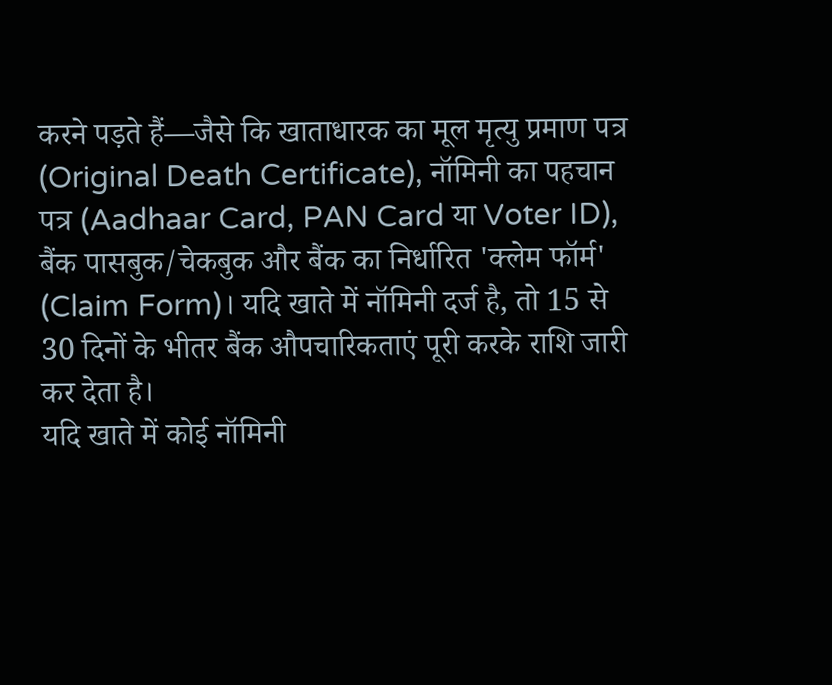करने पड़ते हैं—जैसे कि खाताधारक का मूल मृत्यु प्रमाण पत्र (Original Death Certificate), नॉमिनी का पहचान पत्र (Aadhaar Card, PAN Card या Voter ID), बैंक पासबुक/चेकबुक और बैंक का निर्धारित 'क्लेम फॉर्म' (Claim Form)। यदि खाते में नॉमिनी दर्ज है, तो 15 से 30 दिनों के भीतर बैंक औपचारिकताएं पूरी करके राशि जारी कर देता है।
यदि खाते में कोई नॉमिनी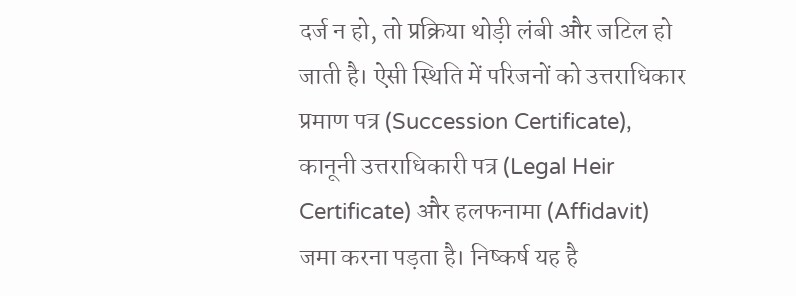दर्ज न हो, तो प्रक्रिया थोड़ी लंबी और जटिल हो जाती है। ऐसी स्थिति में परिजनों को उत्तराधिकार प्रमाण पत्र (Succession Certificate), कानूनी उत्तराधिकारी पत्र (Legal Heir Certificate) और हलफनामा (Affidavit) जमा करना पड़ता है। निष्कर्ष यह है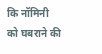कि नॉमिनी को घबराने की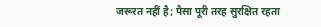जरूरत नहीं है; पैसा पूरी तरह सुरक्षित रहता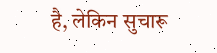है, लेकिन सुचारू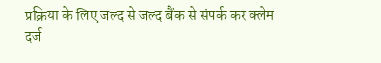प्रक्रिया के लिए जल्द से जल्द बैंक से संपर्क कर क्लेम दर्ज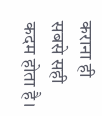कराना ही सबसे सही कदम होता है।